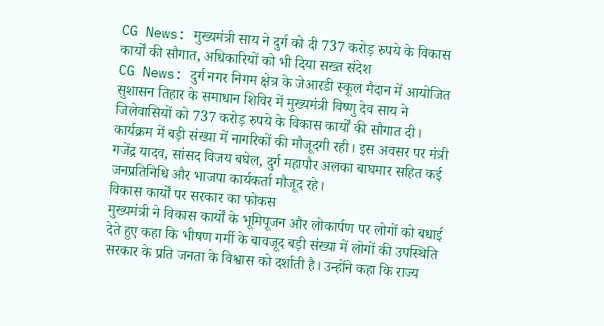CG News: मुख्यमंत्री साय ने दुर्ग को दी 737 करोड़ रुपये के विकास कार्यों की सौगात, अधिकारियों को भी दिया सख्त संदेश
CG News: दुर्ग नगर निगम क्षेत्र के जेआरडी स्कूल मैदान में आयोजित सुशासन तिहार के समाधान शिविर में मुख्यमंत्री विष्णु देव साय ने जिलेवासियों को 737 करोड़ रुपये के विकास कार्यों की सौगात दी। कार्यक्रम में बड़ी संख्या में नागरिकों की मौजूदगी रही। इस अवसर पर मंत्री गजेंद्र यादव, सांसद विजय बघेल, दुर्ग महापौर अलका बाघमार सहित कई जनप्रतिनिधि और भाजपा कार्यकर्ता मौजूद रहे।
विकास कार्यों पर सरकार का फोकस
मुख्यमंत्री ने विकास कार्यों के भूमिपूजन और लोकार्पण पर लोगों को बधाई देते हुए कहा कि भीषण गर्मी के बावजूद बड़ी संख्या में लोगों की उपस्थिति सरकार के प्रति जनता के विश्वास को दर्शाती है। उन्होंने कहा कि राज्य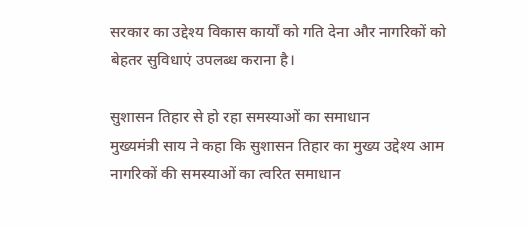सरकार का उद्देश्य विकास कार्यों को गति देना और नागरिकों को बेहतर सुविधाएं उपलब्ध कराना है।

सुशासन तिहार से हो रहा समस्याओं का समाधान
मुख्यमंत्री साय ने कहा कि सुशासन तिहार का मुख्य उद्देश्य आम नागरिकों की समस्याओं का त्वरित समाधान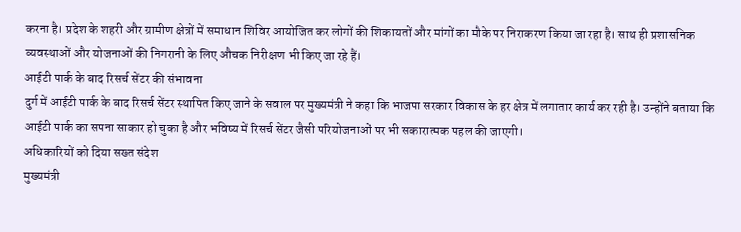करना है। प्रदेश के शहरी और ग्रामीण क्षेत्रों में समाधान शिविर आयोजित कर लोगों की शिकायतों और मांगों का मौके पर निराकरण किया जा रहा है। साथ ही प्रशासनिक व्यवस्थाओं और योजनाओं की निगरानी के लिए औचक निरीक्षण भी किए जा रहे हैं।
आईटी पार्क के बाद रिसर्च सेंटर की संभावना
दुर्ग में आईटी पार्क के बाद रिसर्च सेंटर स्थापित किए जाने के सवाल पर मुख्यमंत्री ने कहा कि भाजपा सरकार विकास के हर क्षेत्र में लगातार कार्य कर रही है। उन्होंने बताया कि आईटी पार्क का सपना साकार हो चुका है और भविष्य में रिसर्च सेंटर जैसी परियोजनाओं पर भी सकारात्मक पहल की जाएगी।
अधिकारियों को दिया सख्त संदेश
मुख्यमंत्री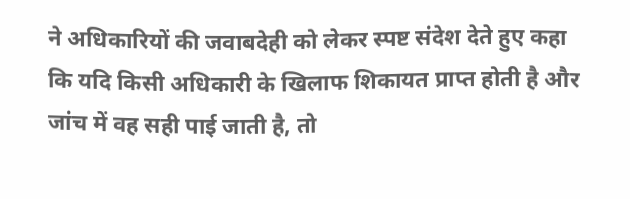ने अधिकारियों की जवाबदेही को लेकर स्पष्ट संदेश देते हुए कहा कि यदि किसी अधिकारी के खिलाफ शिकायत प्राप्त होती है और जांच में वह सही पाई जाती है, तो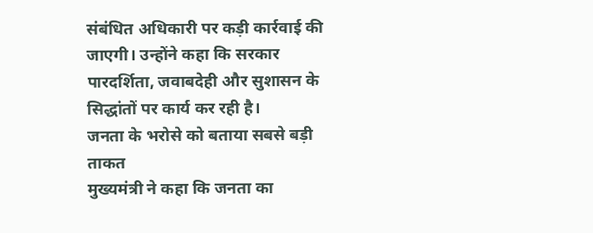संबंधित अधिकारी पर कड़ी कार्रवाई की जाएगी। उन्होंने कहा कि सरकार पारदर्शिता, जवाबदेही और सुशासन के सिद्धांतों पर कार्य कर रही है।
जनता के भरोसे को बताया सबसे बड़ी ताकत
मुख्यमंत्री ने कहा कि जनता का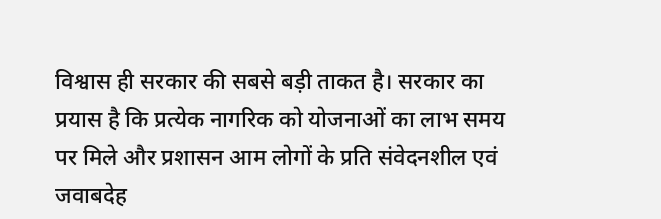विश्वास ही सरकार की सबसे बड़ी ताकत है। सरकार का प्रयास है कि प्रत्येक नागरिक को योजनाओं का लाभ समय पर मिले और प्रशासन आम लोगों के प्रति संवेदनशील एवं जवाबदेह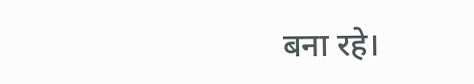बना रहे।